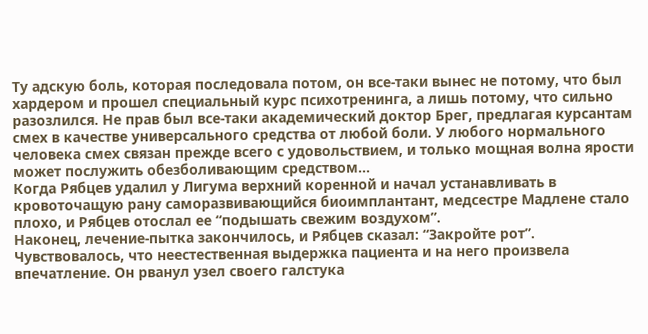Ту адскую боль, которая последовала потом, он все-таки вынес не потому, что был хардером и прошел специальный курс психотренинга, а лишь потому, что сильно разозлился. Не прав был все-таки академический доктор Брег, предлагая курсантам смех в качестве универсального средства от любой боли. У любого нормального человека смех связан прежде всего с удовольствием, и только мощная волна ярости может послужить обезболивающим средством…
Когда Рябцев удалил у Лигума верхний коренной и начал устанавливать в кровоточащую рану саморазвивающийся биоимплантант, медсестре Мадлене стало плохо, и Рябцев отослал ее “подышать свежим воздухом”.
Наконец, лечение-пытка закончилось, и Рябцев сказал: “Закройте рот”. Чувствовалось, что неестественная выдержка пациента и на него произвела впечатление. Он рванул узел своего галстука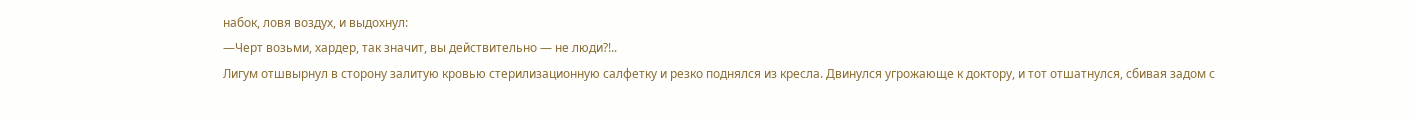набок, ловя воздух, и выдохнул:
—Черт возьми, хардер, так значит, вы действительно — не люди?!..
Лигум отшвырнул в сторону залитую кровью стерилизационную салфетку и резко поднялся из кресла. Двинулся угрожающе к доктору, и тот отшатнулся, сбивая задом с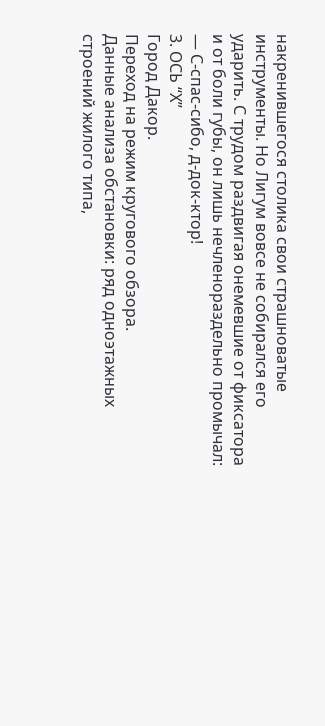накренившегося столика свои страшноватые инструменты. Но Лигум вовсе не собирался его ударить. С трудом раздвигая онемевшие от фиксатора и от боли губы, он лишь нечленораздельно промычал:
— С-спас-сибо, д-док-ктор!
3. ОСЬ “Х”
Город Дакор.
Переход на режим кругового обзора.
Данные анализа обстановки: ряд одноэтажных строений жилого типа,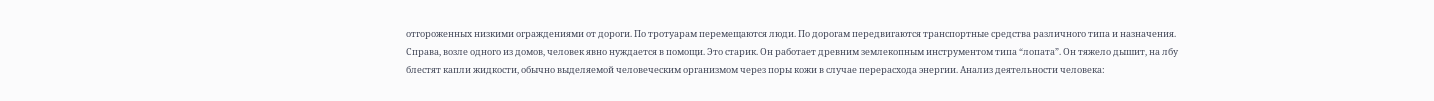отгороженных низкими ограждениями от дороги. По тротуарам перемещаются люди. По дорогам передвигаются транспортные средства различного типа и назначения.
Справа, возле одного из домов, человек явно нуждается в помощи. Это старик. Он работает древним землекопным инструментом типа “лопата”. Он тяжело дышит, на лбу блестят капли жидкости, обычно выделяемой человеческим организмом через поры кожи в случае перерасхода энергии. Анализ деятельности человека: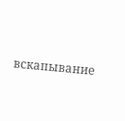вскапывание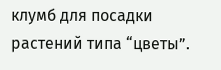клумб для посадки растений типа “цветы”.